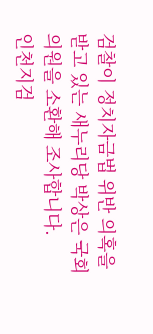검찰이 정치자금법 위반 의혹을 받고 있는 새누리당 박상은 국회의원을 소환해 조사합니다.
인천지검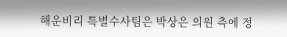해운비리 특별수사팀은 박상은 의원 측에 정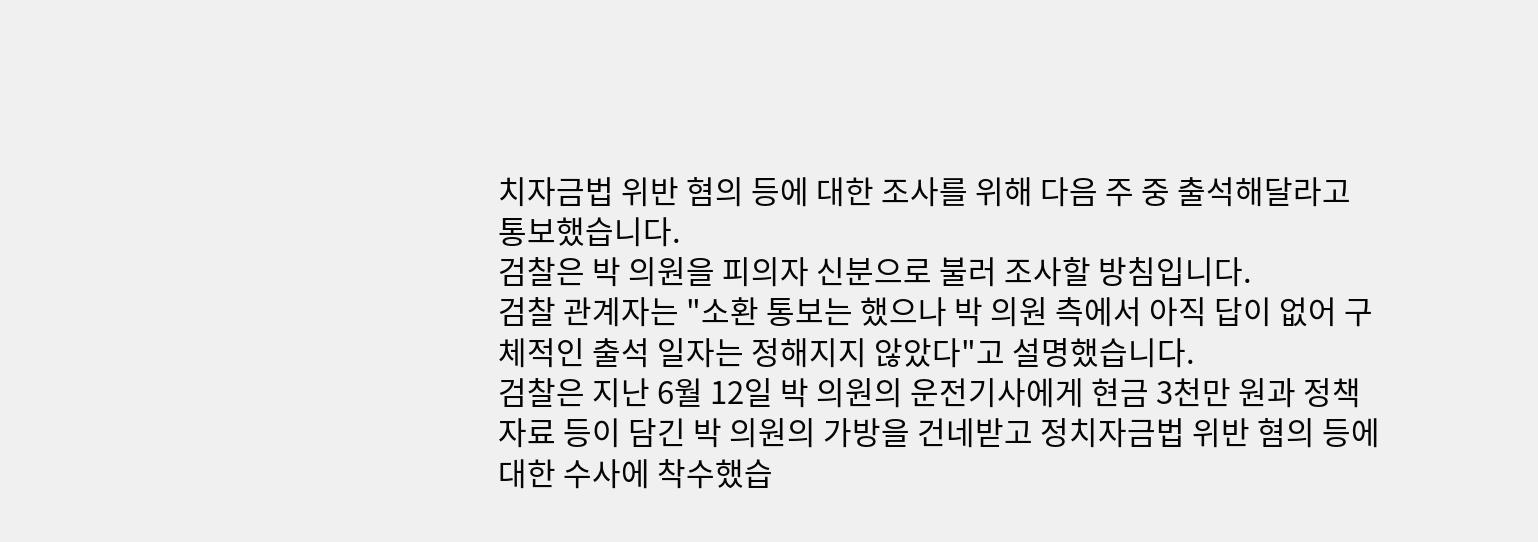치자금법 위반 혐의 등에 대한 조사를 위해 다음 주 중 출석해달라고 통보했습니다.
검찰은 박 의원을 피의자 신분으로 불러 조사할 방침입니다.
검찰 관계자는 "소환 통보는 했으나 박 의원 측에서 아직 답이 없어 구체적인 출석 일자는 정해지지 않았다"고 설명했습니다.
검찰은 지난 6월 12일 박 의원의 운전기사에게 현금 3천만 원과 정책 자료 등이 담긴 박 의원의 가방을 건네받고 정치자금법 위반 혐의 등에 대한 수사에 착수했습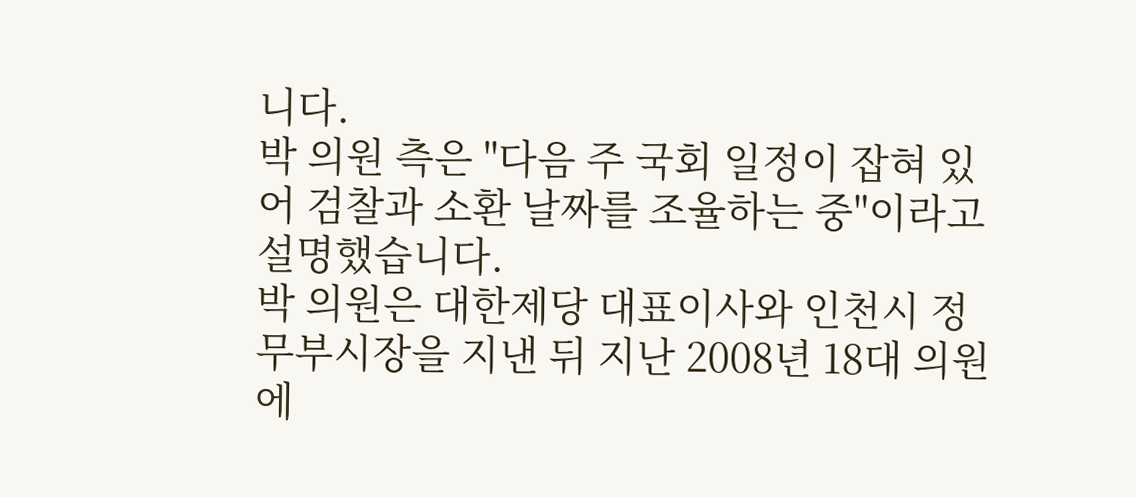니다.
박 의원 측은 "다음 주 국회 일정이 잡혀 있어 검찰과 소환 날짜를 조율하는 중"이라고 설명했습니다.
박 의원은 대한제당 대표이사와 인천시 정무부시장을 지낸 뒤 지난 2008년 18대 의원에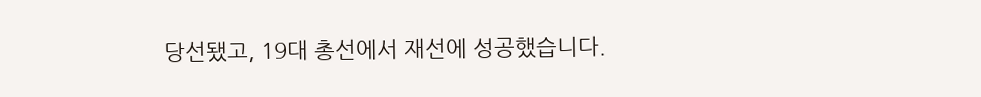당선됐고, 19대 총선에서 재선에 성공했습니다.